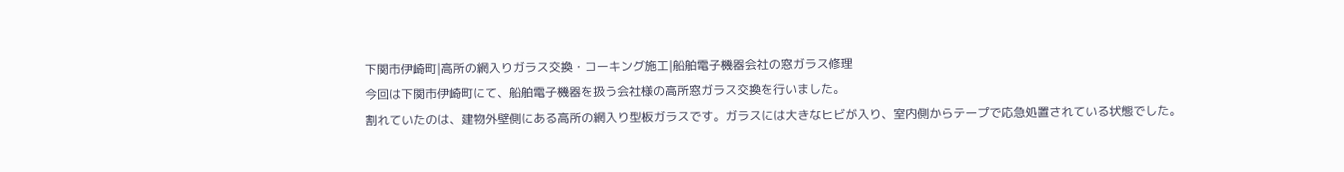下関市伊崎町|高所の網入りガラス交換・コーキング施工|船舶電子機器会社の窓ガラス修理
今回は下関市伊崎町にて、船舶電子機器を扱う会社様の高所窓ガラス交換を行いました。
割れていたのは、建物外壁側にある高所の網入り型板ガラスです。ガラスには大きなヒビが入り、室内側からテープで応急処置されている状態でした。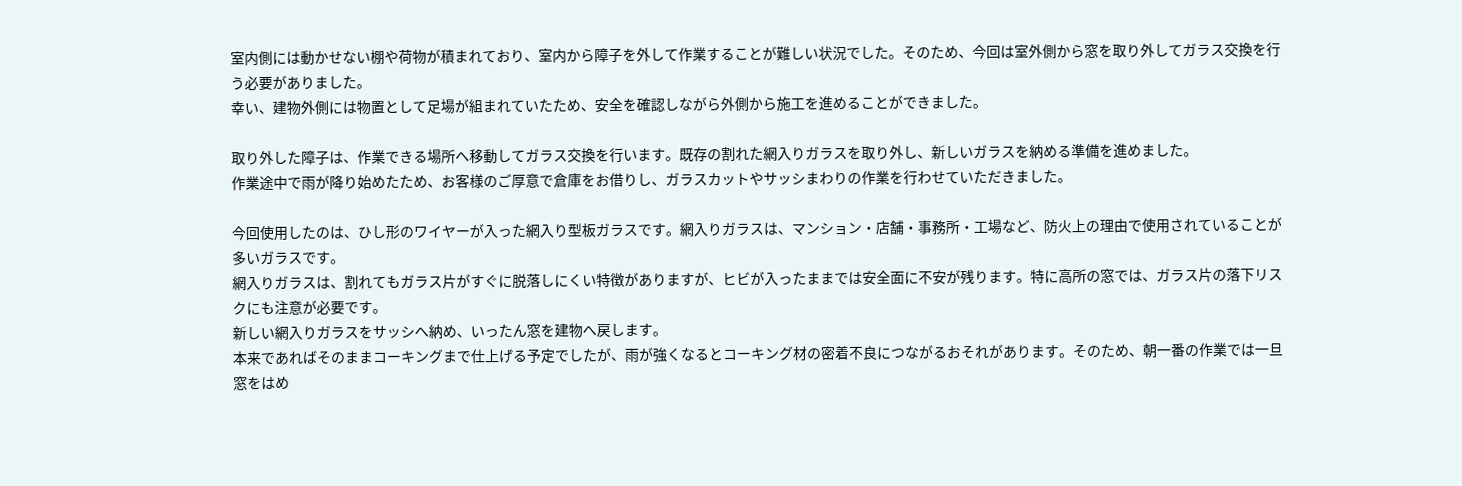室内側には動かせない棚や荷物が積まれており、室内から障子を外して作業することが難しい状況でした。そのため、今回は室外側から窓を取り外してガラス交換を行う必要がありました。
幸い、建物外側には物置として足場が組まれていたため、安全を確認しながら外側から施工を進めることができました。

取り外した障子は、作業できる場所へ移動してガラス交換を行います。既存の割れた網入りガラスを取り外し、新しいガラスを納める準備を進めました。
作業途中で雨が降り始めたため、お客様のご厚意で倉庫をお借りし、ガラスカットやサッシまわりの作業を行わせていただきました。

今回使用したのは、ひし形のワイヤーが入った網入り型板ガラスです。網入りガラスは、マンション・店舗・事務所・工場など、防火上の理由で使用されていることが多いガラスです。
網入りガラスは、割れてもガラス片がすぐに脱落しにくい特徴がありますが、ヒビが入ったままでは安全面に不安が残ります。特に高所の窓では、ガラス片の落下リスクにも注意が必要です。
新しい網入りガラスをサッシへ納め、いったん窓を建物へ戻します。
本来であればそのままコーキングまで仕上げる予定でしたが、雨が強くなるとコーキング材の密着不良につながるおそれがあります。そのため、朝一番の作業では一旦窓をはめ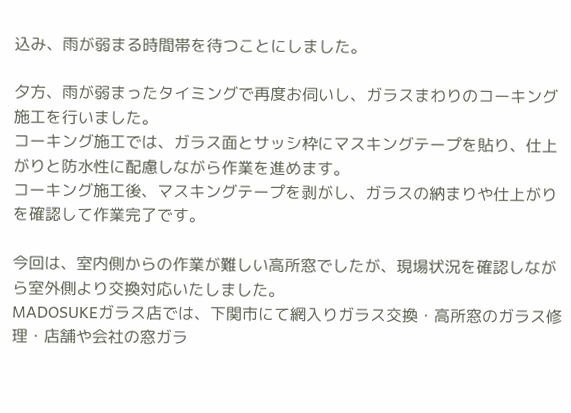込み、雨が弱まる時間帯を待つことにしました。

夕方、雨が弱まったタイミングで再度お伺いし、ガラスまわりのコーキング施工を行いました。
コーキング施工では、ガラス面とサッシ枠にマスキングテープを貼り、仕上がりと防水性に配慮しながら作業を進めます。
コーキング施工後、マスキングテープを剥がし、ガラスの納まりや仕上がりを確認して作業完了です。

今回は、室内側からの作業が難しい高所窓でしたが、現場状況を確認しながら室外側より交換対応いたしました。
MADOSUKEガラス店では、下関市にて網入りガラス交換・高所窓のガラス修理・店舗や会社の窓ガラ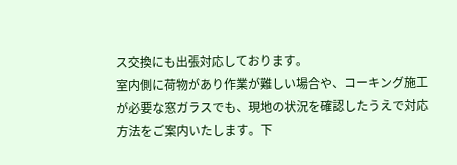ス交換にも出張対応しております。
室内側に荷物があり作業が難しい場合や、コーキング施工が必要な窓ガラスでも、現地の状況を確認したうえで対応方法をご案内いたします。下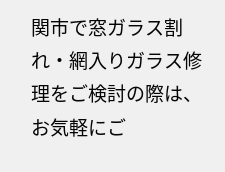関市で窓ガラス割れ・網入りガラス修理をご検討の際は、お気軽にご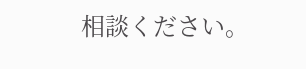相談ください。